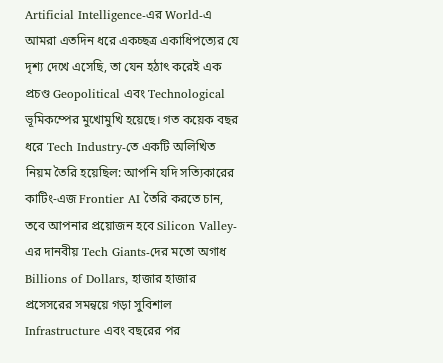Artificial Intelligence-এর World-এ আমরা এতদিন ধরে একচ্ছত্র একাধিপত্যের যে দৃশ্য দেখে এসেছি, তা যেন হঠাৎ করেই এক প্রচণ্ড Geopolitical এবং Technological ভূমিকম্পের মুখোমুখি হয়েছে। গত কয়েক বছর ধরে Tech Industry-তে একটি অলিখিত নিয়ম তৈরি হয়েছিল: আপনি যদি সত্যিকারের কাটিং-এজ Frontier AI তৈরি করতে চান, তবে আপনার প্রয়োজন হবে Silicon Valley-এর দানবীয় Tech Giants-দের মতো অগাধ Billions of Dollars, হাজার হাজার প্রসেসরের সমন্বয়ে গড়া সুবিশাল Infrastructure এবং বছরের পর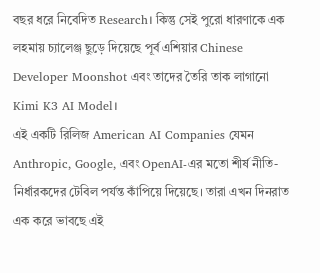বছর ধরে নিবেদিত Research। কিন্তু সেই পুরো ধারণাকে এক লহমায় চ্যালেঞ্জ ছুড়ে দিয়েছে পূর্ব এশিয়ার Chinese Developer Moonshot এবং তাদের তৈরি তাক লাগানো Kimi K3 AI Model।
এই একটি রিলিজ American AI Companies যেমন Anthropic, Google, এবং OpenAI-এর মতো শীর্ষ নীতি-নির্ধারকদের টেবিল পর্যন্ত কাঁপিয়ে দিয়েছে। তারা এখন দিনরাত এক করে ভাবছে এই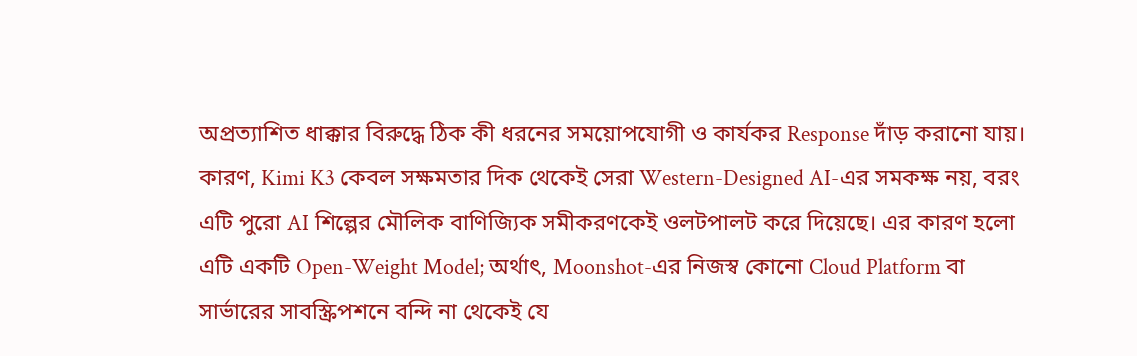অপ্রত্যাশিত ধাক্কার বিরুদ্ধে ঠিক কী ধরনের সময়োপযোগী ও কার্যকর Response দাঁড় করানো যায়। কারণ, Kimi K3 কেবল সক্ষমতার দিক থেকেই সেরা Western-Designed AI-এর সমকক্ষ নয়, বরং এটি পুরো AI শিল্পের মৌলিক বাণিজ্যিক সমীকরণকেই ওলটপালট করে দিয়েছে। এর কারণ হলো এটি একটি Open-Weight Model; অর্থাৎ, Moonshot-এর নিজস্ব কোনো Cloud Platform বা সার্ভারের সাবস্ক্রিপশনে বন্দি না থেকেই যে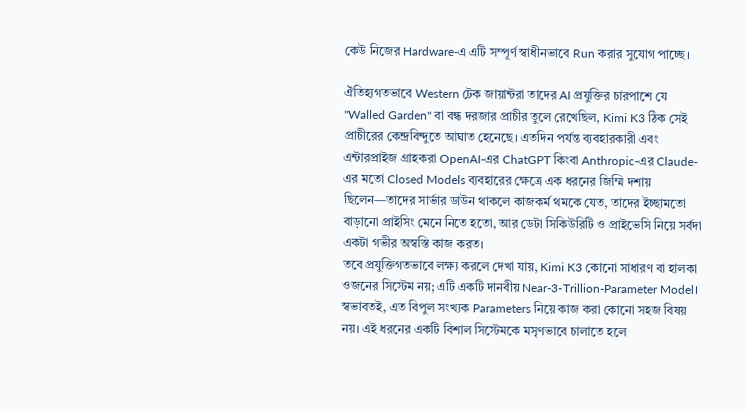কেউ নিজের Hardware-এ এটি সম্পূর্ণ স্বাধীনভাবে Run করার সুযোগ পাচ্ছে।

ঐতিহ্যগতভাবে Western টেক জায়ান্টরা তাদের AI প্রযুক্তির চারপাশে যে "Walled Garden" বা বন্ধ দরজার প্রাচীর তুলে রেখেছিল, Kimi K3 ঠিক সেই প্রাচীরের কেন্দ্রবিন্দুতে আঘাত হেনেছে। এতদিন পর্যন্ত ব্যবহারকারী এবং এন্টারপ্রাইজ গ্রাহকরা OpenAI-এর ChatGPT কিংবা Anthropic-এর Claude-এর মতো Closed Models ব্যবহারের ক্ষেত্রে এক ধরনের জিম্মি দশায় ছিলেন—তাদের সার্ভার ডাউন থাকলে কাজকর্ম থমকে যেত, তাদের ইচ্ছামতো বাড়ানো প্রাইসিং মেনে নিতে হতো, আর ডেটা সিকিউরিটি ও প্রাইভেসি নিয়ে সর্বদা একটা গভীর অস্বস্তি কাজ করত।
তবে প্রযুক্তিগতভাবে লক্ষ্য করলে দেখা যায়, Kimi K3 কোনো সাধারণ বা হালকা ওজনের সিস্টেম নয়; এটি একটি দানবীয় Near-3-Trillion-Parameter Model। স্বভাবতই, এত বিপুল সংখ্যক Parameters নিয়ে কাজ করা কোনো সহজ বিষয় নয়। এই ধরনের একটি বিশাল সিস্টেমকে মসৃণভাবে চালাতে হলে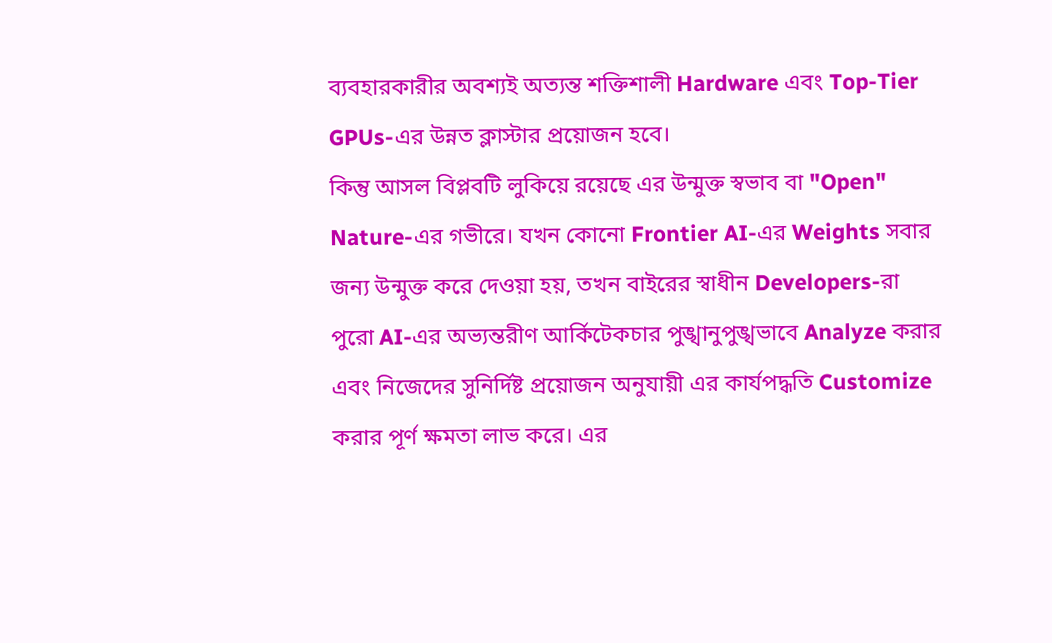ব্যবহারকারীর অবশ্যই অত্যন্ত শক্তিশালী Hardware এবং Top-Tier GPUs-এর উন্নত ক্লাস্টার প্রয়োজন হবে।
কিন্তু আসল বিপ্লবটি লুকিয়ে রয়েছে এর উন্মুক্ত স্বভাব বা "Open" Nature-এর গভীরে। যখন কোনো Frontier AI-এর Weights সবার জন্য উন্মুক্ত করে দেওয়া হয়, তখন বাইরের স্বাধীন Developers-রা পুরো AI-এর অভ্যন্তরীণ আর্কিটেকচার পুঙ্খানুপুঙ্খভাবে Analyze করার এবং নিজেদের সুনির্দিষ্ট প্রয়োজন অনুযায়ী এর কার্যপদ্ধতি Customize করার পূর্ণ ক্ষমতা লাভ করে। এর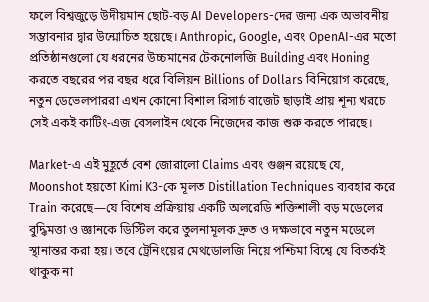ফলে বিশ্বজুড়ে উদীয়মান ছোট-বড় AI Developers-দের জন্য এক অভাবনীয় সম্ভাবনার দ্বার উন্মোচিত হয়েছে। Anthropic, Google, এবং OpenAI-এর মতো প্রতিষ্ঠানগুলো যে ধরনের উচ্চমানের টেকনোলজি Building এবং Honing করতে বছরের পর বছর ধরে বিলিয়ন Billions of Dollars বিনিয়োগ করেছে, নতুন ডেভেলপাররা এখন কোনো বিশাল রিসার্চ বাজেট ছাড়াই প্রায় শূন্য খরচে সেই একই কাটিং-এজ বেসলাইন থেকে নিজেদের কাজ শুরু করতে পারছে।

Market-এ এই মুহূর্তে বেশ জোরালো Claims এবং গুঞ্জন রয়েছে যে, Moonshot হয়তো Kimi K3-কে মূলত Distillation Techniques ব্যবহার করে Train করেছে—যে বিশেষ প্রক্রিয়ায় একটি অলরেডি শক্তিশালী বড় মডেলের বুদ্ধিমত্তা ও জ্ঞানকে ডিস্টিল করে তুলনামূলক দ্রুত ও দক্ষভাবে নতুন মডেলে স্থানান্তর করা হয়। তবে ট্রেনিংয়ের মেথডোলজি নিয়ে পশ্চিমা বিশ্বে যে বিতর্কই থাকুক না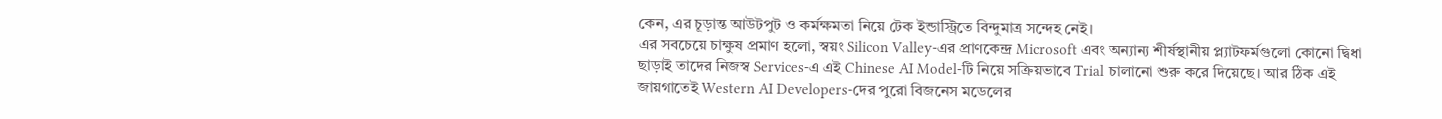কেন, এর চূড়ান্ত আউটপুট ও কর্মক্ষমতা নিয়ে টেক ইন্ডাস্ট্রিতে বিন্দুমাত্র সন্দেহ নেই।
এর সবচেয়ে চাক্ষুষ প্রমাণ হলো, স্বয়ং Silicon Valley-এর প্রাণকেন্দ্র Microsoft এবং অন্যান্য শীর্ষস্থানীয় প্ল্যাটফর্মগুলো কোনো দ্বিধা ছাড়াই তাদের নিজস্ব Services-এ এই Chinese AI Model-টি নিয়ে সক্রিয়ভাবে Trial চালানো শুরু করে দিয়েছে। আর ঠিক এই জায়গাতেই Western AI Developers-দের পুরো বিজনেস মডেলের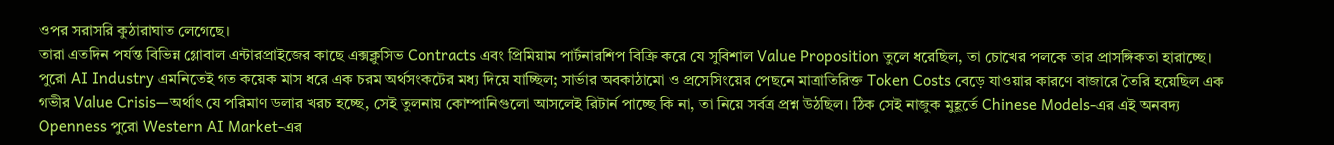ওপর সরাসরি কুঠারাঘাত লেগেছে।
তারা এতদিন পর্যন্ত বিভিন্ন গ্লোবাল এন্টারপ্রাইজের কাছে এক্সক্লুসিভ Contracts এবং প্রিমিয়াম পার্টনারশিপ বিক্রি করে যে সুবিশাল Value Proposition তুলে ধরেছিল, তা চোখের পলকে তার প্রাসঙ্গিকতা হারাচ্ছে। পুরো AI Industry এমনিতেই গত কয়েক মাস ধরে এক চরম অর্থসংকটের মধ্য দিয়ে যাচ্ছিল; সার্ভার অবকাঠামো ও প্রসেসিংয়ের পেছনে মাত্রাতিরিক্ত Token Costs বেড়ে যাওয়ার কারণে বাজারে তৈরি হয়েছিল এক গভীর Value Crisis—অর্থাৎ যে পরিমাণ ডলার খরচ হচ্ছে, সেই তুলনায় কোম্পানিগুলো আসলেই রিটার্ন পাচ্ছে কি না, তা নিয়ে সর্বত্র প্রশ্ন উঠছিল। ঠিক সেই নাজুক মুহূর্তে Chinese Models-এর এই অনবদ্য Openness পুরো Western AI Market-এর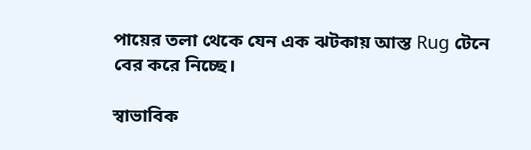পায়ের তলা থেকে যেন এক ঝটকায় আস্ত Rug টেনে বের করে নিচ্ছে।

স্বাভাবিক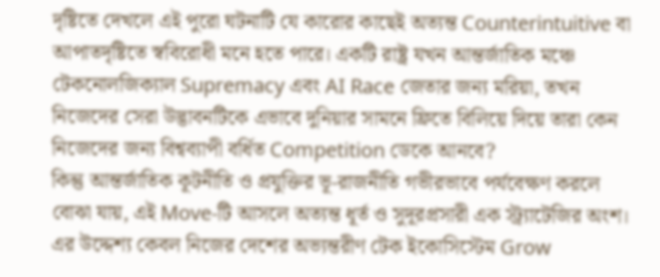দৃষ্টিতে দেখলে এই পুরো ঘটনাটি যে কারোর কাছেই অত্যন্ত Counterintuitive বা আপাতদৃষ্টিতে স্ববিরোধী মনে হতে পারে। একটি রাষ্ট্র যখন আন্তর্জাতিক মঞ্চে টেকনোলজিক্যাল Supremacy এবং AI Race জেতার জন্য মরিয়া, তখন নিজেদের সেরা উদ্ভাবনটিকে এভাবে দুনিয়ার সামনে ফ্রিতে বিলিয়ে দিয়ে তারা কেন নিজেদের জন্য বিশ্বব্যাপী বর্ধিত Competition ডেকে আনবে?
কিন্তু আন্তর্জাতিক কূটনীতি ও প্রযুক্তির ভূ-রাজনীতি গভীরভাবে পর্যবেক্ষণ করলে বোঝা যায়, এই Move-টি আসলে অত্যন্ত ধূর্ত ও সুদূরপ্রসারী এক স্ট্র্যাটেজির অংশ। এর উদ্দেশ্য কেবল নিজের দেশের অভ্যন্তরীণ টেক ইকোসিস্টেম Grow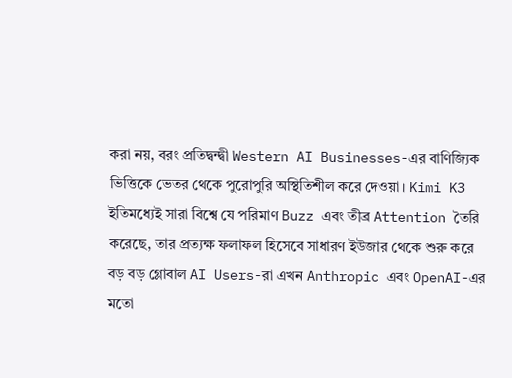করা নয়, বরং প্রতিদ্বন্দ্বী Western AI Businesses-এর বাণিজ্যিক ভিত্তিকে ভেতর থেকে পুরোপুরি অস্থিতিশীল করে দেওয়া। Kimi K3 ইতিমধ্যেই সারা বিশ্বে যে পরিমাণ Buzz এবং তীব্র Attention তৈরি করেছে, তার প্রত্যক্ষ ফলাফল হিসেবে সাধারণ ইউজার থেকে শুরু করে বড় বড় গ্লোবাল AI Users-রা এখন Anthropic এবং OpenAI-এর মতো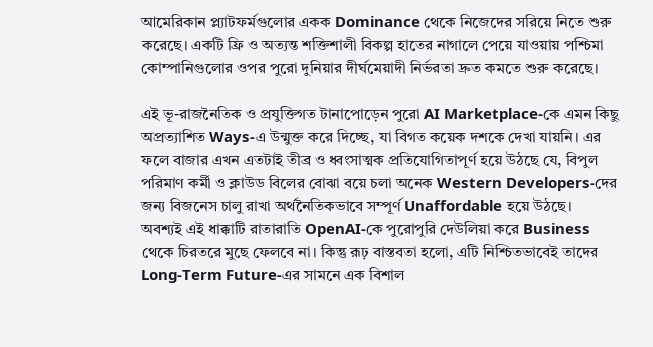আমেরিকান প্ল্যাটফর্মগুলোর একক Dominance থেকে নিজেদের সরিয়ে নিতে শুরু করেছে। একটি ফ্রি ও অত্যন্ত শক্তিশালী বিকল্প হাতের নাগালে পেয়ে যাওয়ায় পশ্চিমা কোম্পানিগুলোর ওপর পুরো দুনিয়ার দীর্ঘমেয়াদী নির্ভরতা দ্রুত কমতে শুরু করেছে।

এই ভূ-রাজনৈতিক ও প্রযুক্তিগত টানাপোড়েন পুরো AI Marketplace-কে এমন কিছু অপ্রত্যাশিত Ways-এ উন্মুক্ত করে দিচ্ছে, যা বিগত কয়েক দশকে দেখা যায়নি। এর ফলে বাজার এখন এতটাই তীব্র ও ধ্বংসাত্মক প্রতিযোগিতাপূর্ণ হয়ে উঠছে যে, বিপুল পরিমাণ কর্মী ও ক্লাউড বিলের বোঝা বয়ে চলা অনেক Western Developers-দের জন্য বিজনেস চালু রাখা অর্থনৈতিকভাবে সম্পূর্ণ Unaffordable হয়ে উঠছে।
অবশ্যই এই ধাক্কাটি রাতারাতি OpenAI-কে পুরোপুরি দেউলিয়া করে Business থেকে চিরতরে মুছে ফেলবে না। কিন্তু রূঢ় বাস্তবতা হলো, এটি নিশ্চিতভাবেই তাদের Long-Term Future-এর সামনে এক বিশাল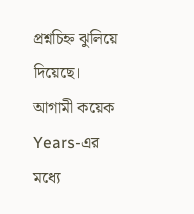প্রশ্নচিহ্ন ঝুলিয়ে দিয়েছে। আগামী কয়েক Years-এর মধ্যে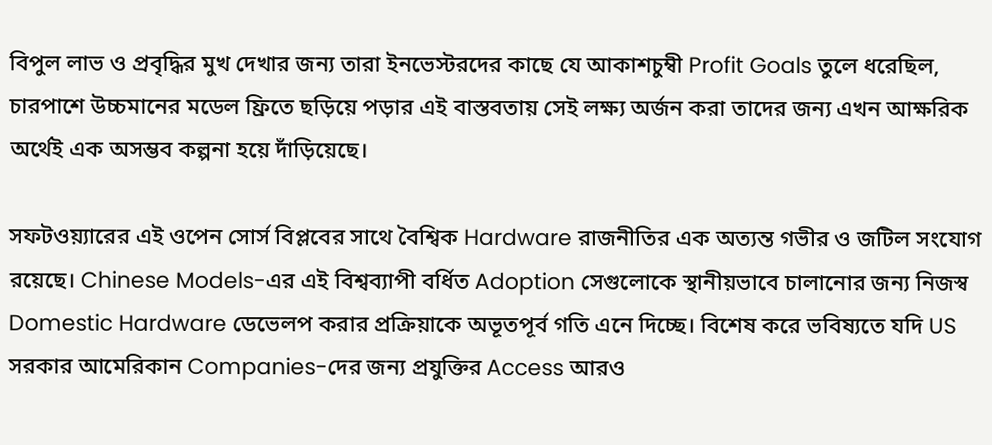বিপুল লাভ ও প্রবৃদ্ধির মুখ দেখার জন্য তারা ইনভেস্টরদের কাছে যে আকাশচুম্বী Profit Goals তুলে ধরেছিল, চারপাশে উচ্চমানের মডেল ফ্রিতে ছড়িয়ে পড়ার এই বাস্তবতায় সেই লক্ষ্য অর্জন করা তাদের জন্য এখন আক্ষরিক অর্থেই এক অসম্ভব কল্পনা হয়ে দাঁড়িয়েছে।

সফটওয়্যারের এই ওপেন সোর্স বিপ্লবের সাথে বৈশ্বিক Hardware রাজনীতির এক অত্যন্ত গভীর ও জটিল সংযোগ রয়েছে। Chinese Models-এর এই বিশ্বব্যাপী বর্ধিত Adoption সেগুলোকে স্থানীয়ভাবে চালানোর জন্য নিজস্ব Domestic Hardware ডেভেলপ করার প্রক্রিয়াকে অভূতপূর্ব গতি এনে দিচ্ছে। বিশেষ করে ভবিষ্যতে যদি US সরকার আমেরিকান Companies-দের জন্য প্রযুক্তির Access আরও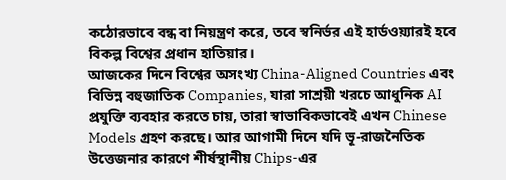কঠোরভাবে বন্ধ বা নিয়ন্ত্রণ করে, তবে স্বনির্ভর এই হার্ডওয়্যারই হবে বিকল্প বিশ্বের প্রধান হাতিয়ার।
আজকের দিনে বিশ্বের অসংখ্য China-Aligned Countries এবং বিভিন্ন বহুজাতিক Companies, যারা সাশ্রয়ী খরচে আধুনিক AI প্রযুক্তি ব্যবহার করতে চায়, তারা স্বাভাবিকভাবেই এখন Chinese Models গ্রহণ করছে। আর আগামী দিনে যদি ভূ-রাজনৈতিক উত্তেজনার কারণে শীর্ষস্থানীয় Chips-এর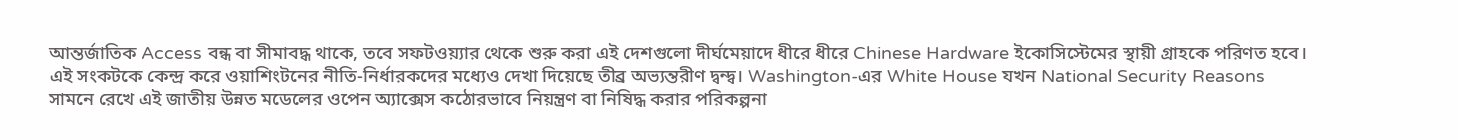আন্তর্জাতিক Access বন্ধ বা সীমাবদ্ধ থাকে, তবে সফটওয়্যার থেকে শুরু করা এই দেশগুলো দীর্ঘমেয়াদে ধীরে ধীরে Chinese Hardware ইকোসিস্টেমের স্থায়ী গ্রাহকে পরিণত হবে।
এই সংকটকে কেন্দ্র করে ওয়াশিংটনের নীতি-নির্ধারকদের মধ্যেও দেখা দিয়েছে তীব্র অভ্যন্তরীণ দ্বন্দ্ব। Washington-এর White House যখন National Security Reasons সামনে রেখে এই জাতীয় উন্নত মডেলের ওপেন অ্যাক্সেস কঠোরভাবে নিয়ন্ত্রণ বা নিষিদ্ধ করার পরিকল্পনা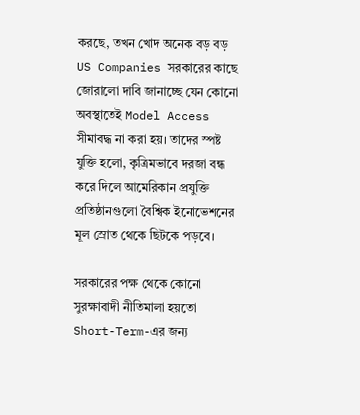করছে, তখন খোদ অনেক বড় বড় US Companies সরকারের কাছে জোরালো দাবি জানাচ্ছে যেন কোনো অবস্থাতেই Model Access সীমাবদ্ধ না করা হয়। তাদের স্পষ্ট যুক্তি হলো, কৃত্রিমভাবে দরজা বন্ধ করে দিলে আমেরিকান প্রযুক্তি প্রতিষ্ঠানগুলো বৈশ্বিক ইনোভেশনের মূল স্রোত থেকে ছিটকে পড়বে।

সরকারের পক্ষ থেকে কোনো সুরক্ষাবাদী নীতিমালা হয়তো Short-Term-এর জন্য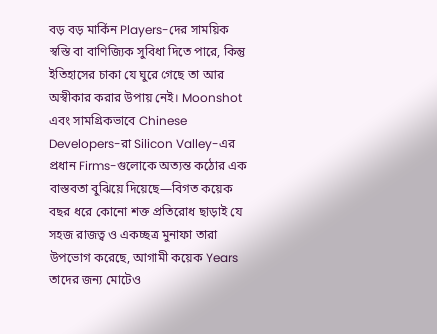বড় বড় মার্কিন Players-দের সাময়িক স্বস্তি বা বাণিজ্যিক সুবিধা দিতে পারে, কিন্তু ইতিহাসের চাকা যে ঘুরে গেছে তা আর অস্বীকার করার উপায় নেই। Moonshot এবং সামগ্রিকভাবে Chinese Developers-রা Silicon Valley-এর প্রধান Firms-গুলোকে অত্যন্ত কঠোর এক বাস্তবতা বুঝিয়ে দিয়েছে—বিগত কয়েক বছর ধরে কোনো শক্ত প্রতিরোধ ছাড়াই যে সহজ রাজত্ব ও একচ্ছত্র মুনাফা তারা উপভোগ করেছে, আগামী কয়েক Years তাদের জন্য মোটেও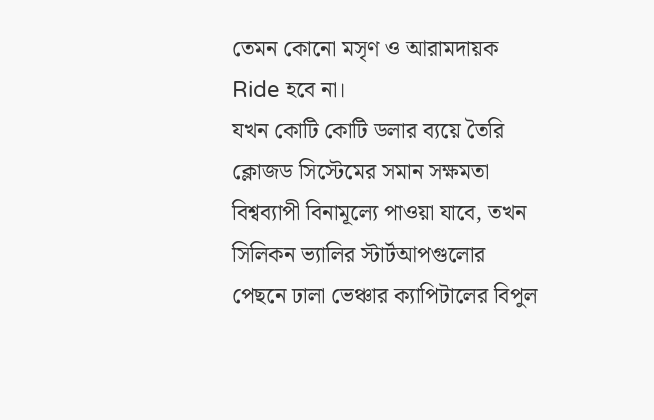তেমন কোনো মসৃণ ও আরামদায়ক Ride হবে না।
যখন কোটি কোটি ডলার ব্যয়ে তৈরি ক্লোজড সিস্টেমের সমান সক্ষমতা বিশ্বব্যাপী বিনামূল্যে পাওয়া যাবে, তখন সিলিকন ভ্যালির স্টার্টআপগুলোর পেছনে ঢালা ভেঞ্চার ক্যাপিটালের বিপুল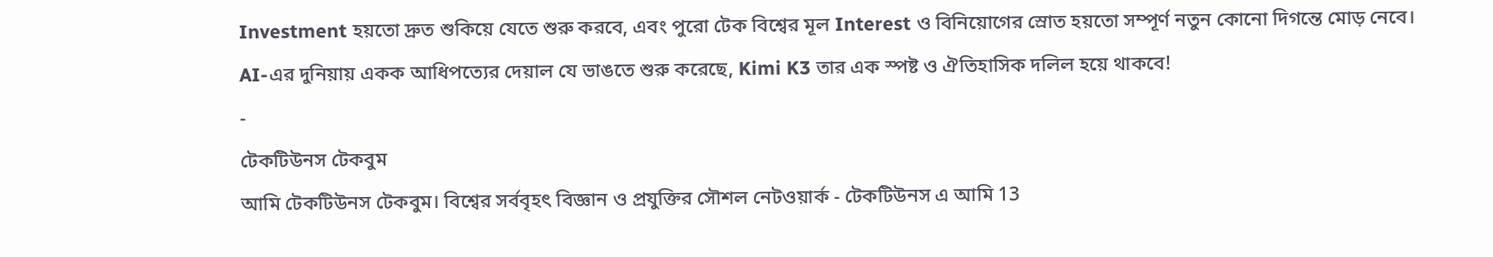Investment হয়তো দ্রুত শুকিয়ে যেতে শুরু করবে, এবং পুরো টেক বিশ্বের মূল Interest ও বিনিয়োগের স্রোত হয়তো সম্পূর্ণ নতুন কোনো দিগন্তে মোড় নেবে। AI-এর দুনিয়ায় একক আধিপত্যের দেয়াল যে ভাঙতে শুরু করেছে, Kimi K3 তার এক স্পষ্ট ও ঐতিহাসিক দলিল হয়ে থাকবে!
-
টেকটিউনস টেকবুম
আমি টেকটিউনস টেকবুম। বিশ্বের সর্ববৃহৎ বিজ্ঞান ও প্রযুক্তির সৌশল নেটওয়ার্ক - টেকটিউনস এ আমি 13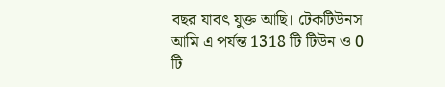বছর যাবৎ যুক্ত আছি। টেকটিউনস আমি এ পর্যন্ত 1318 টি টিউন ও 0 টি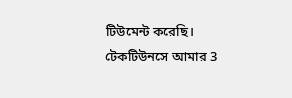টিউমেন্ট করেছি। টেকটিউনসে আমার 3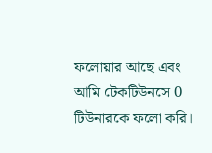ফলোয়ার আছে এবং আমি টেকটিউনসে 0 টিউনারকে ফলো করি।